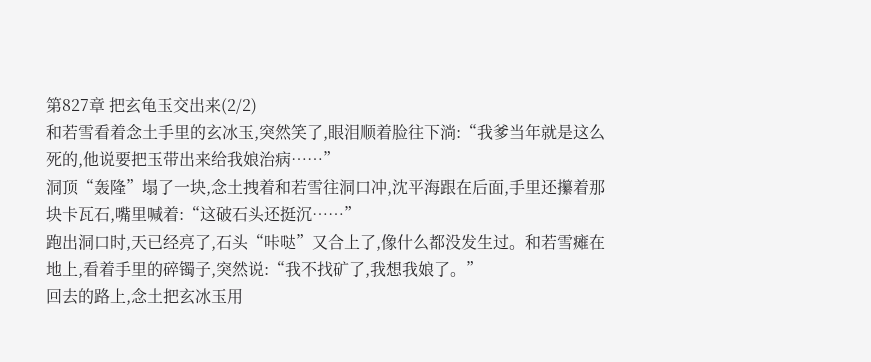第827章 把玄龟玉交出来(2/2)
和若雪看着念土手里的玄冰玉,突然笑了,眼泪顺着脸往下淌:“我爹当年就是这么死的,他说要把玉带出来给我娘治病……”
洞顶“轰隆”塌了一块,念土拽着和若雪往洞口冲,沈平海跟在后面,手里还攥着那块卡瓦石,嘴里喊着:“这破石头还挺沉……”
跑出洞口时,天已经亮了,石头“咔哒”又合上了,像什么都没发生过。和若雪瘫在地上,看着手里的碎镯子,突然说:“我不找矿了,我想我娘了。”
回去的路上,念土把玄冰玉用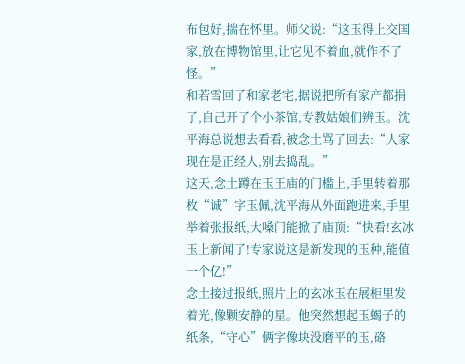布包好,揣在怀里。师父说:“这玉得上交国家,放在博物馆里,让它见不着血,就作不了怪。”
和若雪回了和家老宅,据说把所有家产都捐了,自己开了个小茶馆,专教姑娘们辨玉。沈平海总说想去看看,被念土骂了回去:“人家现在是正经人,别去捣乱。”
这天,念土蹲在玉王庙的门槛上,手里转着那枚“诚”字玉佩,沈平海从外面跑进来,手里举着张报纸,大嗓门能掀了庙顶:“快看!玄冰玉上新闻了!专家说这是新发现的玉种,能值一个亿!”
念土接过报纸,照片上的玄冰玉在展柜里发着光,像颗安静的星。他突然想起玉蝎子的纸条,“守心”俩字像块没磨平的玉,硌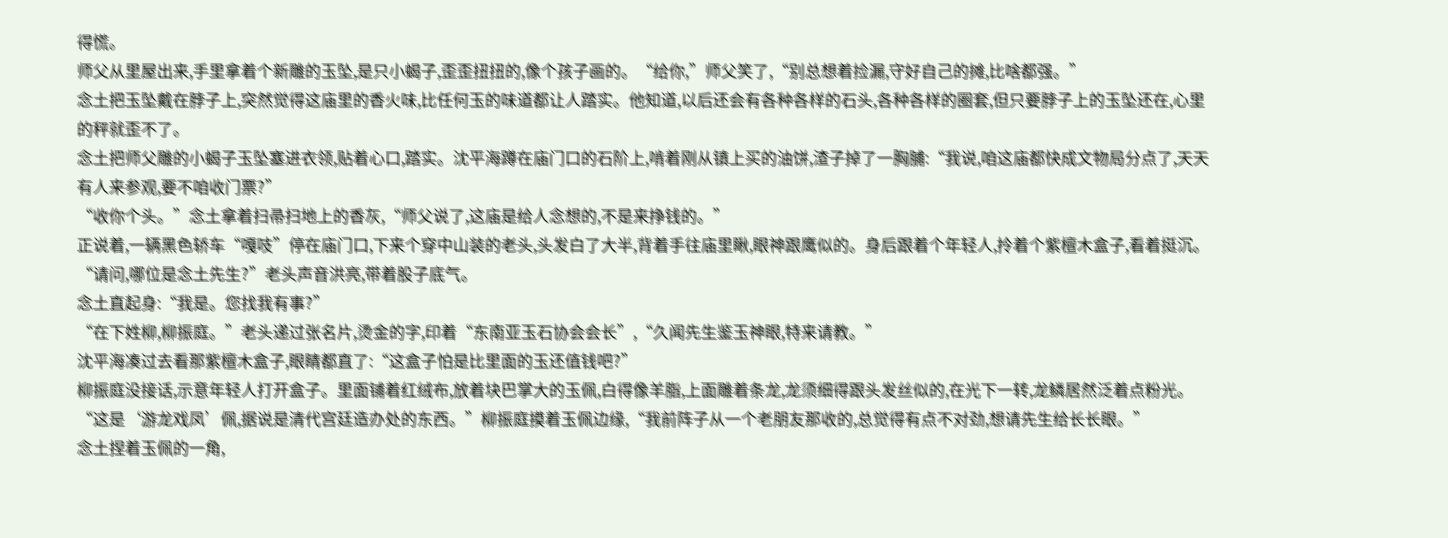得慌。
师父从里屋出来,手里拿着个新雕的玉坠,是只小蝎子,歪歪扭扭的,像个孩子画的。“给你,”师父笑了,“别总想着捡漏,守好自己的摊,比啥都强。”
念土把玉坠戴在脖子上,突然觉得这庙里的香火味,比任何玉的味道都让人踏实。他知道,以后还会有各种各样的石头,各种各样的圈套,但只要脖子上的玉坠还在,心里的秤就歪不了。
念土把师父雕的小蝎子玉坠塞进衣领,贴着心口,踏实。沈平海蹲在庙门口的石阶上,啃着刚从镇上买的油饼,渣子掉了一胸脯:“我说,咱这庙都快成文物局分点了,天天有人来参观,要不咱收门票?”
“收你个头。”念土拿着扫帚扫地上的香灰,“师父说了,这庙是给人念想的,不是来挣钱的。”
正说着,一辆黑色轿车“嘎吱”停在庙门口,下来个穿中山装的老头,头发白了大半,背着手往庙里瞅,眼神跟鹰似的。身后跟着个年轻人,拎着个紫檀木盒子,看着挺沉。
“请问,哪位是念土先生?”老头声音洪亮,带着股子底气。
念土直起身:“我是。您找我有事?”
“在下姓柳,柳振庭。”老头递过张名片,烫金的字,印着“东南亚玉石协会会长”,“久闻先生鉴玉神眼,特来请教。”
沈平海凑过去看那紫檀木盒子,眼睛都直了:“这盒子怕是比里面的玉还值钱吧?”
柳振庭没接话,示意年轻人打开盒子。里面铺着红绒布,放着块巴掌大的玉佩,白得像羊脂,上面雕着条龙,龙须细得跟头发丝似的,在光下一转,龙鳞居然泛着点粉光。
“这是‘游龙戏凤’佩,据说是清代宫廷造办处的东西。”柳振庭摸着玉佩边缘,“我前阵子从一个老朋友那收的,总觉得有点不对劲,想请先生给长长眼。”
念土捏着玉佩的一角,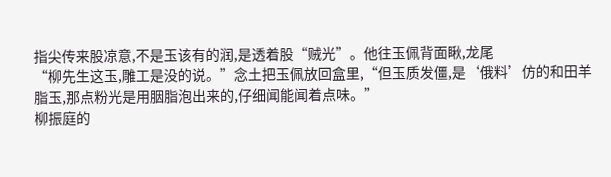指尖传来股凉意,不是玉该有的润,是透着股“贼光”。他往玉佩背面瞅,龙尾
“柳先生这玉,雕工是没的说。”念土把玉佩放回盒里,“但玉质发僵,是‘俄料’仿的和田羊脂玉,那点粉光是用胭脂泡出来的,仔细闻能闻着点味。”
柳振庭的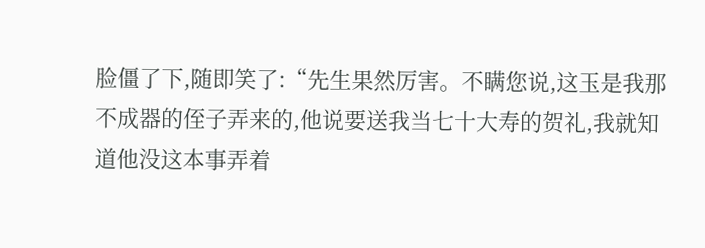脸僵了下,随即笑了:“先生果然厉害。不瞒您说,这玉是我那不成器的侄子弄来的,他说要送我当七十大寿的贺礼,我就知道他没这本事弄着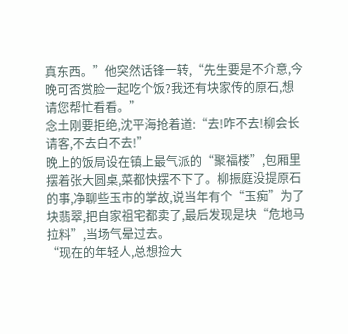真东西。”他突然话锋一转,“先生要是不介意,今晚可否赏脸一起吃个饭?我还有块家传的原石,想请您帮忙看看。”
念土刚要拒绝,沈平海抢着道:“去!咋不去!柳会长请客,不去白不去!”
晚上的饭局设在镇上最气派的“聚福楼”,包厢里摆着张大圆桌,菜都快摆不下了。柳振庭没提原石的事,净聊些玉市的掌故,说当年有个“玉痴”为了块翡翠,把自家祖宅都卖了,最后发现是块“危地马拉料”,当场气晕过去。
“现在的年轻人,总想捡大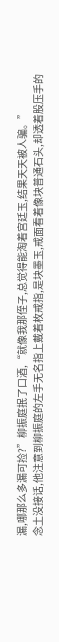漏,哪那么多漏可捡?”柳振庭抿了口酒,“就像我那侄子,总觉得能淘着宫廷玉,结果天天被人骗。”
念土没接话,他注意到柳振庭的左手无名指上戴着枚戒指,是块墨玉,戒面看着像块普通石头,却透着股压手的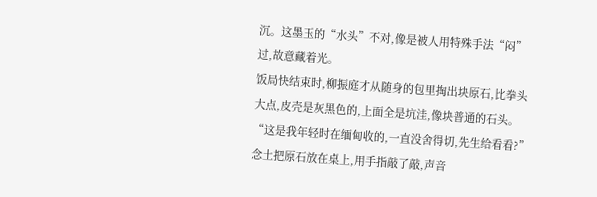沉。这墨玉的“水头”不对,像是被人用特殊手法“闷”过,故意藏着光。
饭局快结束时,柳振庭才从随身的包里掏出块原石,比拳头大点,皮壳是灰黑色的,上面全是坑洼,像块普通的石头。“这是我年轻时在缅甸收的,一直没舍得切,先生给看看?”
念土把原石放在桌上,用手指敲了敲,声音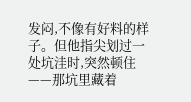发闷,不像有好料的样子。但他指尖划过一处坑洼时,突然顿住——那坑里藏着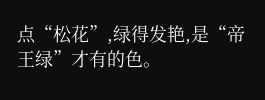点“松花”,绿得发艳,是“帝王绿”才有的色。